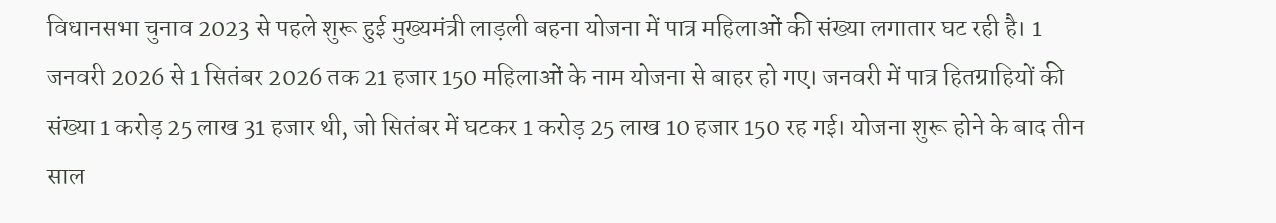विधानसभा चुनाव 2023 से पहले शुरू हुई मुख्यमंत्री लाड़ली बहना योजना में पात्र महिलाओं की संख्या लगातार घट रही है। 1 जनवरी 2026 से 1 सितंबर 2026 तक 21 हजार 150 महिलाओं के नाम योजना से बाहर हो गए। जनवरी में पात्र हितग्राहियों की संख्या 1 करोड़ 25 लाख 31 हजार थी, जो सितंबर में घटकर 1 करोड़ 25 लाख 10 हजार 150 रह गई। योजना शुरू होने के बाद तीन साल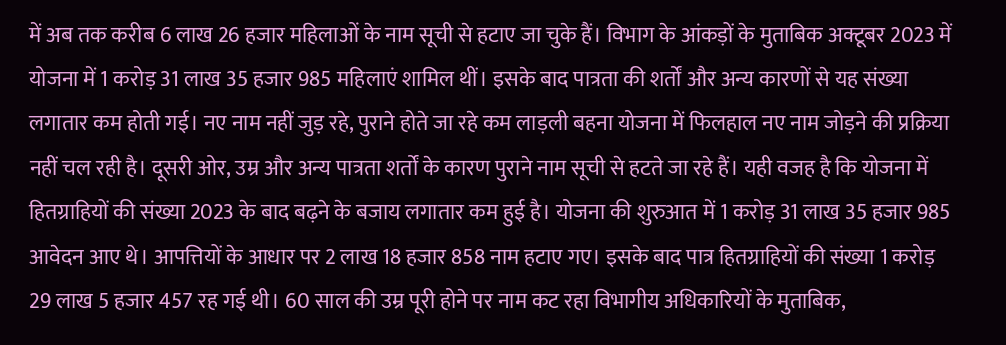में अब तक करीब 6 लाख 26 हजार महिलाओं के नाम सूची से हटाए जा चुके हैं। विभाग के आंकड़ों के मुताबिक अक्टूबर 2023 में योजना में 1 करोड़ 31 लाख 35 हजार 985 महिलाएं शामिल थीं। इसके बाद पात्रता की शर्तों और अन्य कारणों से यह संख्या लगातार कम होती गई। नए नाम नहीं जुड़ रहे, पुराने होते जा रहे कम लाड़ली बहना योजना में फिलहाल नए नाम जोड़ने की प्रक्रिया नहीं चल रही है। दूसरी ओर, उम्र और अन्य पात्रता शर्तों के कारण पुराने नाम सूची से हटते जा रहे हैं। यही वजह है कि योजना में हितग्राहियों की संख्या 2023 के बाद बढ़ने के बजाय लगातार कम हुई है। योजना की शुरुआत में 1 करोड़ 31 लाख 35 हजार 985 आवेदन आए थे। आपत्तियों के आधार पर 2 लाख 18 हजार 858 नाम हटाए गए। इसके बाद पात्र हितग्राहियों की संख्या 1 करोड़ 29 लाख 5 हजार 457 रह गई थी। 60 साल की उम्र पूरी होने पर नाम कट रहा विभागीय अधिकारियों के मुताबिक,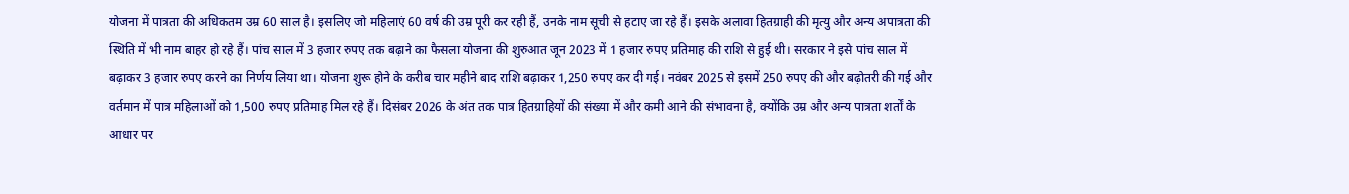योजना में पात्रता की अधिकतम उम्र 60 साल है। इसलिए जो महिलाएं 60 वर्ष की उम्र पूरी कर रही हैं, उनके नाम सूची से हटाए जा रहे हैं। इसके अलावा हितग्राही की मृत्यु और अन्य अपात्रता की स्थिति में भी नाम बाहर हो रहे हैं। पांच साल में 3 हजार रुपए तक बढ़ाने का फैसला योजना की शुरुआत जून 2023 में 1 हजार रुपए प्रतिमाह की राशि से हुई थी। सरकार ने इसे पांच साल में बढ़ाकर 3 हजार रुपए करने का निर्णय लिया था। योजना शुरू होने के करीब चार महीने बाद राशि बढ़ाकर 1,250 रुपए कर दी गई। नवंबर 2025 से इसमें 250 रुपए की और बढ़ोतरी की गई और वर्तमान में पात्र महिलाओं को 1,500 रुपए प्रतिमाह मिल रहे हैं। दिसंबर 2026 के अंत तक पात्र हितग्राहियों की संख्या में और कमी आने की संभावना है, क्योंकि उम्र और अन्य पात्रता शर्तों के आधार पर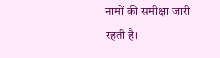नामों की समीक्षा जारी रहती है।